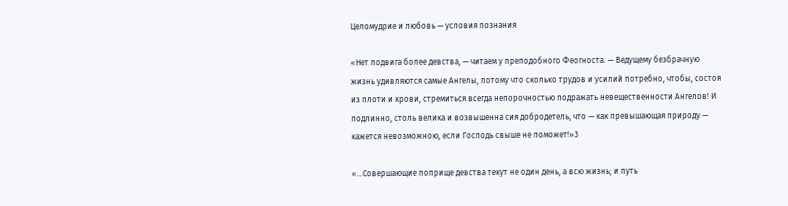Целомудрие и любовь — условия познания

«Нет подвига более девства, — читаем у преподобного Феогноста. — Ведущему безбрачную жизнь удивляются самые Ангелы, потому что сколько трудов и усилий потребно, чтобы, состоя из плоти и крови, стремиться всегда непорочностью подражать невещественности Ангелов! И подлинно, столь велика и возвышенна сия добродетель, что — как превышающая природу — кажется невозможною, если Господь свыше не поможет!»3

«...Совершающие поприще девства текут не один день, а всю жизнь; и путь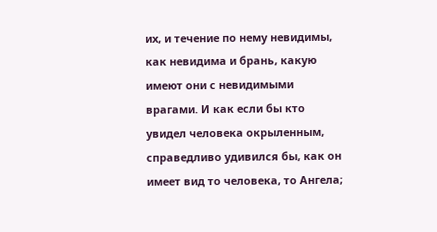их, и течение по нему невидимы, как невидима и брань, какую имеют они с невидимыми врагами. И как если бы кто увидел человека окрыленным, справедливо удивился бы, как он имеет вид то человека, то Ангела;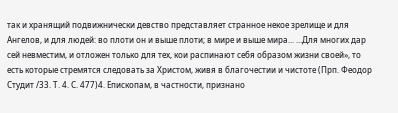так и хранящий подвижнически девство представляет странное некое зрелище и для Ангелов, и для людей: во плоти он и выше плоти; в мире и выше мира... ...Для многих дар сей невместим, и отложен только для тех, кои распинают себя образом жизни своей», то есть которые стремятся следовать за Христом, живя в благочестии и чистоте (Прп. Феодор Студит /33. Т. 4. С. 477)4. Епископам, в частности, признано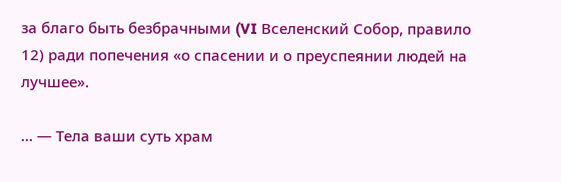за благо быть безбрачными (VI Вселенский Собор, правило 12) ради попечения «о спасении и о преуспеянии людей на лучшее».

... — Тела ваши суть храм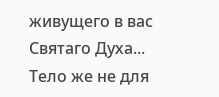живущего в вас Святаго Духа... Тело же не для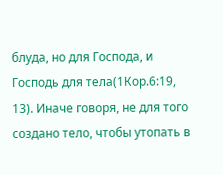блуда, но для Господа, и Господь для тела(1Кор.6:19, 13). Иначе говоря, не для того создано тело, чтобы утопать в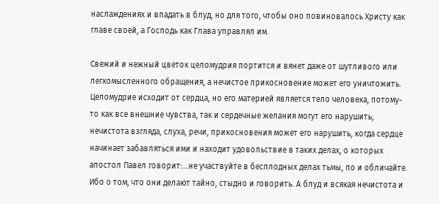наслаждениях и впадать в блуд, но для того, чтобы оно повиновалось Христу как главе своей, а Господь как Глава управлял им.

Свежий и нежный цветок целомудрия портится и вянет даже от шутливого или легкомысленного обращения, а нечистое прикосновение может его уничтожить. Целомудрие исходит от сердца, но его материей является тело человека, потому-то как все внешние чувства, так и сердечные желания могут его нарушить; нечистота взгляда, слуха, речи, прикосновения может его нарушить, когда сердце начинает забавляться ими и находит удовольствие в таких делах, о которых апостол Павел говорит:...не участвуйте в бесплодных делах тьмы, по и обличайте. Ибо о том, что они делают тайно, стыдно и говорить. А блуд и всякая нечистота и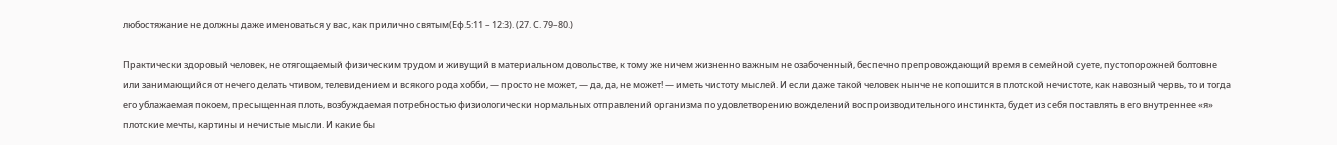любостяжание не должны даже именоваться у вас, как прилично святым(Еф.5:11 – 12:3). (27. С. 79–80.)

Практически здоровый человек, не отягощаемый физическим трудом и живущий в материальном довольстве, к тому же ничем жизненно важным не озабоченный, беспечно препровождающий время в семейной суете, пустопорожней болтовне или занимающийся от нечего делать чтивом, телевидением и всякого рода хобби, — просто не может, — да, да, не может! — иметь чистоту мыслей. И если даже такой человек нынче не копошится в плотской нечистоте, как навозный червь, то и тогда его ублажаемая покоем, пресыщенная плоть, возбуждаемая потребностью физиологически нормальных отправлений организма по удовлетворению вожделений воспроизводительного инстинкта, будет из себя поставлять в его внутреннее «я» плотские мечты, картины и нечистые мысли. И какие бы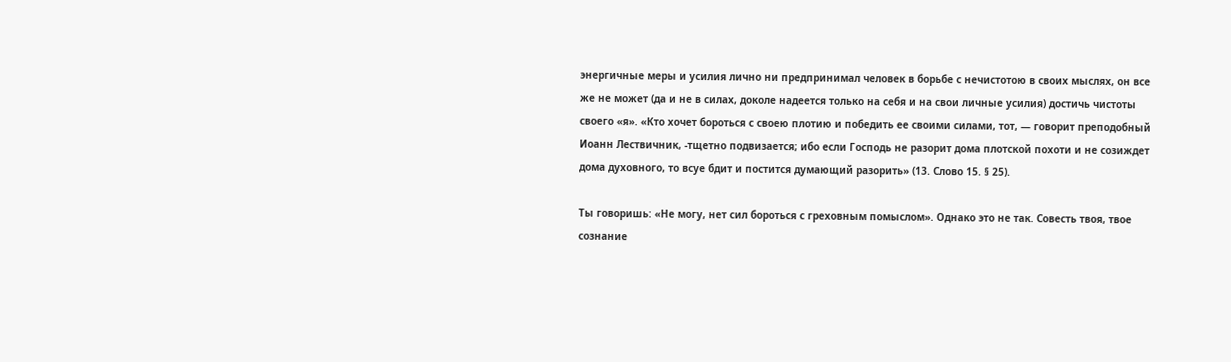энергичные меры и усилия лично ни предпринимал человек в борьбе с нечистотою в своих мыслях, он все же не может (да и не в силах, доколе надеется только на себя и на свои личные усилия) достичь чистоты своего «я». «Кто хочет бороться с своею плотию и победить ее своими силами, тот, — говорит преподобный Иоанн Лествичник, -тщетно подвизается; ибо если Господь не разорит дома плотской похоти и не созиждет дома духовного, то всуе бдит и постится думающий разорить» (13. Слово 15. § 25).

Ты говоришь: «Не могу, нет сил бороться с греховным помыслом». Однако это не так. Совесть твоя, твое сознание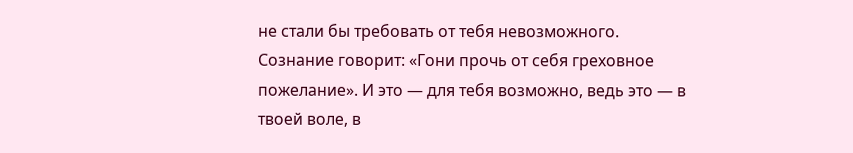не стали бы требовать от тебя невозможного. Сознание говорит: «Гони прочь от себя греховное пожелание». И это — для тебя возможно, ведь это — в твоей воле, в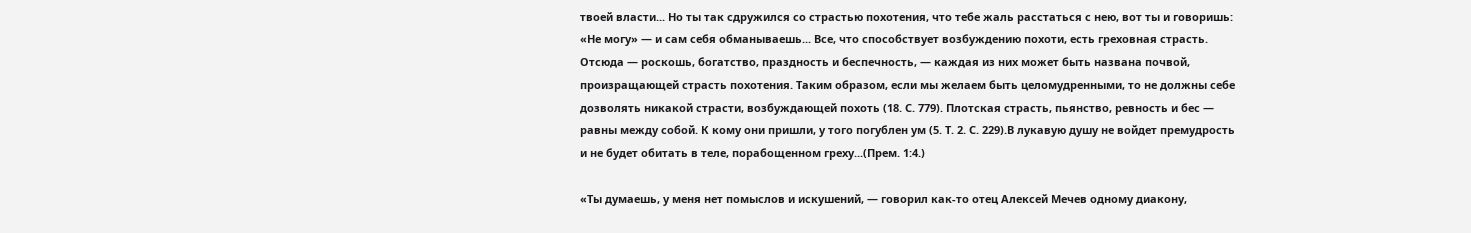твоей власти... Но ты так сдружился со страстью похотения, что тебе жаль расстаться с нею, вот ты и говоришь: «Не могу» — и сам себя обманываешь... Все, что способствует возбуждению похоти, есть греховная страсть. Отсюда — роскошь, богатство, праздность и беспечность, — каждая из них может быть названа почвой, произращающей страсть похотения. Таким образом, если мы желаем быть целомудренными, то не должны себе дозволять никакой страсти, возбуждающей похоть (18. С. 779). Плотская страсть, пьянство, ревность и бес — равны между собой. К кому они пришли, у того погублен ум (5. Т. 2. С. 229).В лукавую душу не войдет премудрость и не будет обитать в теле, порабощенном греху...(Прем. 1:4.)

«Ты думаешь, у меня нет помыслов и искушений, — говорил как-то отец Алексей Мечев одному диакону,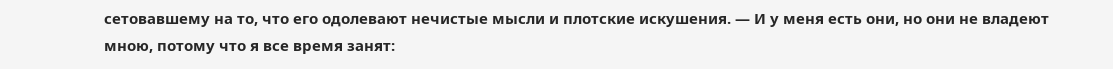сетовавшему на то, что его одолевают нечистые мысли и плотские искушения. — И у меня есть они, но они не владеют мною, потому что я все время занят: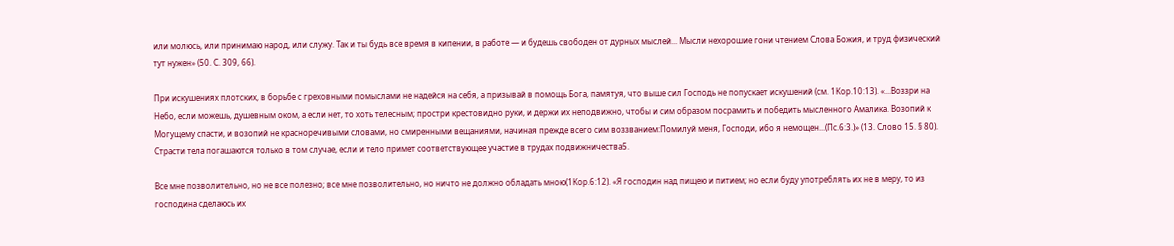или молюсь, или принимаю народ, или служу. Так и ты будь все время в кипении, в работе — и будешь свободен от дурных мыслей... Мысли нехорошие гони чтением Слова Божия, и труд физический тут нужен» (50. С. 309, 66).

При искушениях плотских, в борьбе с греховными помыслами не надейся на себя, а призывай в помощь Бога, памятуя, что выше сил Господь не попускает искушений (см. 1Кор.10:13). «...Воззри на Небо, если можешь, душевным оком, а если нет, то хоть телесным; простри крестовидно руки, и держи их неподвижно, чтобы и сим образом посрамить и победить мысленного Амалика. Возопий к Могущему спасти, и возопий не красноречивыми словами, но смиренными вещаниями, начиная прежде всего сим воззванием:Помилуй меня, Господи, ибо я немощен...(Пс.6:3.)» (13. Слово 15. § 80). Страсти тела погашаются только в том случае, если и тело примет соответствующее участие в трудах подвижничества5.

Все мне позволительно, но не все полезно; все мне позволительно, но ничто не должно обладать мною(1Кор.6:12). «Я господин над пищею и питием; но если буду употреблять их не в меру, то из господина сделаюсь их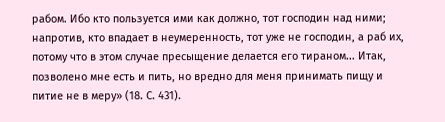рабом. Ибо кто пользуется ими как должно, тот господин над ними; напротив, кто впадает в неумеренность, тот уже не господин, а раб их, потому что в этом случае пресыщение делается его тираном... Итак, позволено мне есть и пить, но вредно для меня принимать пищу и питие не в меру» (18. С. 431).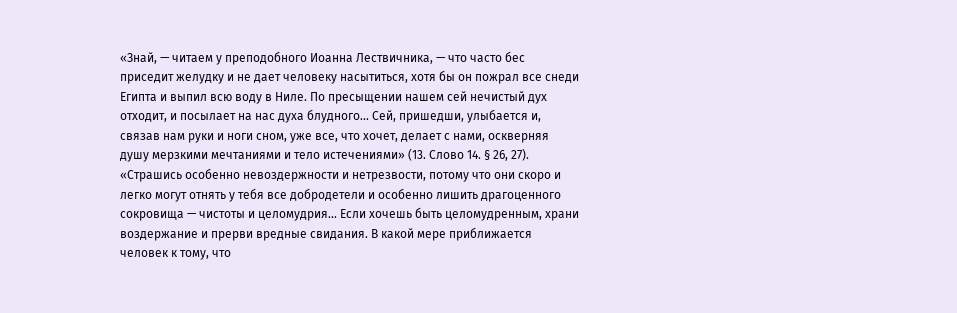«Знай, — читаем у преподобного Иоанна Лествичника, — что часто бес приседит желудку и не дает человеку насытиться, хотя бы он пожрал все снеди Египта и выпил всю воду в Ниле. По пресыщении нашем сей нечистый дух отходит, и посылает на нас духа блудного... Сей, пришедши, улыбается и, связав нам руки и ноги сном, уже все, что хочет, делает с нами, оскверняя душу мерзкими мечтаниями и тело истечениями» (13. Слово 14. § 26, 27). «Страшись особенно невоздержности и нетрезвости, потому что они скоро и легко могут отнять у тебя все добродетели и особенно лишить драгоценного сокровища — чистоты и целомудрия... Если хочешь быть целомудренным, храни воздержание и прерви вредные свидания. В какой мере приближается человек к тому, что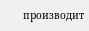производит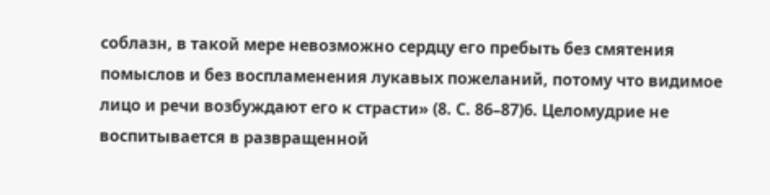соблазн, в такой мере невозможно сердцу его пребыть без смятения помыслов и без воспламенения лукавых пожеланий, потому что видимое лицо и речи возбуждают его к страсти» (8. С. 86–87)6. Целомудрие не воспитывается в развращенной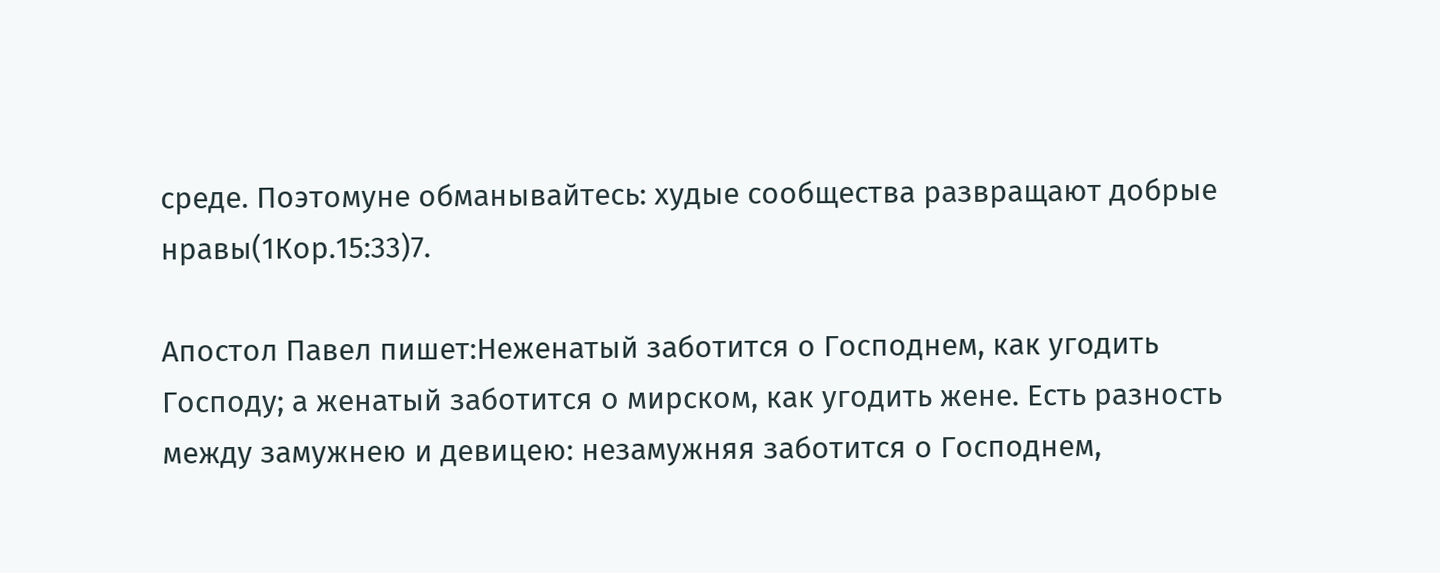среде. Поэтомуне обманывайтесь: худые сообщества развращают добрые нравы(1Кор.15:33)7.

Апостол Павел пишет:Неженатый заботится о Господнем, как угодить Господу; а женатый заботится о мирском, как угодить жене. Есть разность между замужнею и девицею: незамужняя заботится о Господнем,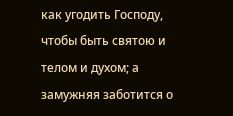как угодить Господу, чтобы быть святою и телом и духом; а замужняя заботится о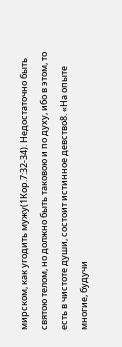мирском, как угодить мужу(1Кор.7:32-34). Недостаточно быть святою телом, но должно быть таковою и по духу, ибо в этом, то есть в чистоте души, состоит истинное девство8. «На опыте многие, будучи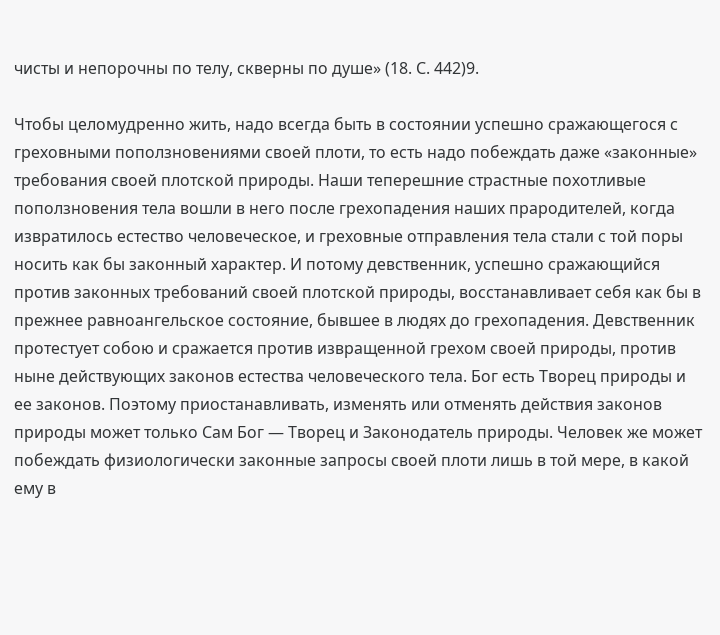чисты и непорочны по телу, скверны по душе» (18. С. 442)9.

Чтобы целомудренно жить, надо всегда быть в состоянии успешно сражающегося с греховными поползновениями своей плоти, то есть надо побеждать даже «законные» требования своей плотской природы. Наши теперешние страстные похотливые поползновения тела вошли в него после грехопадения наших прародителей, когда извратилось естество человеческое, и греховные отправления тела стали с той поры носить как бы законный характер. И потому девственник, успешно сражающийся против законных требований своей плотской природы, восстанавливает себя как бы в прежнее равноангельское состояние, бывшее в людях до грехопадения. Девственник протестует собою и сражается против извращенной грехом своей природы, против ныне действующих законов естества человеческого тела. Бог есть Творец природы и ее законов. Поэтому приостанавливать, изменять или отменять действия законов природы может только Сам Бог — Творец и Законодатель природы. Человек же может побеждать физиологически законные запросы своей плоти лишь в той мере, в какой ему в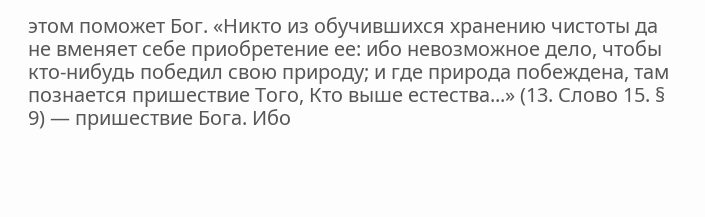этом поможет Бог. «Никто из обучившихся хранению чистоты да не вменяет себе приобретение ее: ибо невозможное дело, чтобы кто-нибудь победил свою природу; и где природа побеждена, там познается пришествие Того, Кто выше естества...» (13. Слово 15. § 9) — пришествие Бога. Ибо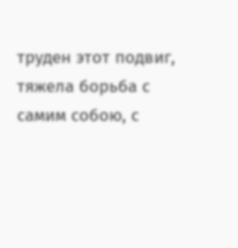труден этот подвиг, тяжела борьба с самим собою, с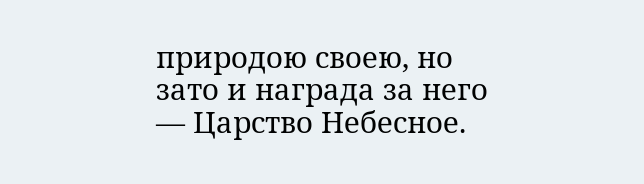природою своею, но зато и награда за него — Царство Небесное.